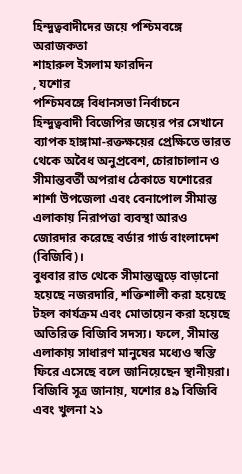হিন্দুত্ববাদীদের জয়ে পশ্চিমবঙ্গে অরাজকতা
শাহারুল ইসলাম ফারদিন
, যশোর
পশ্চিমবঙ্গে বিধানসভা নির্বাচনে হিন্দুত্ববাদী বিজেপির জয়ের পর সেখানে ব্যাপক হাঙ্গামা-রক্তক্ষয়ের প্রেক্ষিতে ভারত থেকে অবৈধ অনুপ্রবেশ, চোরাচালান ও সীমান্তবর্তী অপরাধ ঠেকাতে যশোরের শার্শা উপজেলা এবং বেনাপোল সীমান্ত এলাকায় নিরাপত্তা ব্যবস্থা আরও জোরদার করেছে বর্ডার গার্ড বাংলাদেশ (বিজিবি)।
বুধবার রাত থেকে সীমান্তজুড়ে বাড়ানো হয়েছে নজরদারি, শক্তিশালী করা হয়েছে টহল কার্যক্রম এবং মোতায়েন করা হয়েছে অতিরিক্ত বিজিবি সদস্য। ফলে, সীমান্ত এলাকায় সাধারণ মানুষের মধ্যেও স্বস্তি ফিরে এসেছে বলে জানিয়েছেন স্থানীয়রা।
বিজিবি সূত্র জানায়, যশোর ৪৯ বিজিবি এবং খুলনা ২১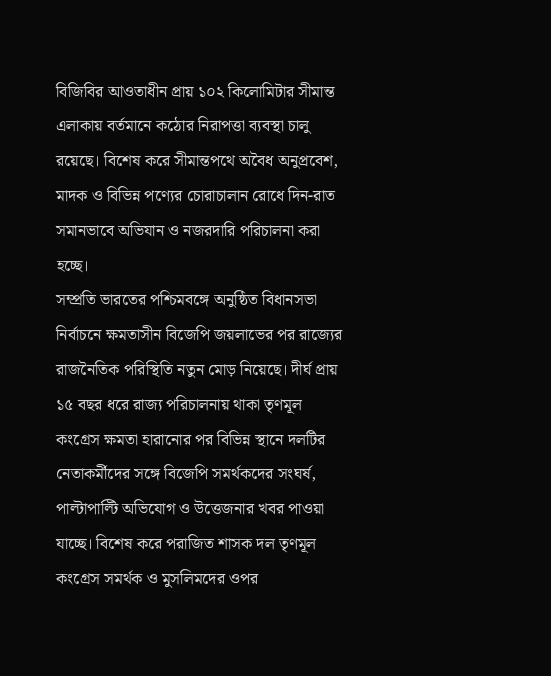বিজিবির আওতাধীন প্রায় ১০২ কিলোমিটার সীমান্ত এলাকায় বর্তমানে কঠোর নিরাপত্তা ব্যবস্থা চালু রয়েছে। বিশেষ করে সীমান্তপথে অবৈধ অনুপ্রবেশ, মাদক ও বিভিন্ন পণ্যের চোরাচালান রোধে দিন-রাত সমানভাবে অভিযান ও নজরদারি পরিচালনা করা হচ্ছে।
সম্প্রতি ভারতের পশ্চিমবঙ্গে অনুষ্ঠিত বিধানসভা নির্বাচনে ক্ষমতাসীন বিজেপি জয়লাভের পর রাজ্যের রাজনৈতিক পরিস্থিতি নতুন মোড় নিয়েছে। দীর্ঘ প্রায় ১৫ বছর ধরে রাজ্য পরিচালনায় থাকা তৃণমূল কংগ্রেস ক্ষমতা হারানোর পর বিভিন্ন স্থানে দলটির নেতাকর্মীদের সঙ্গে বিজেপি সমর্থকদের সংঘর্ষ, পাল্টাপাল্টি অভিযোগ ও উত্তেজনার খবর পাওয়া যাচ্ছে। বিশেষ করে পরাজিত শাসক দল তৃণমূল কংগ্রেস সমর্থক ও মুসলিমদের ওপর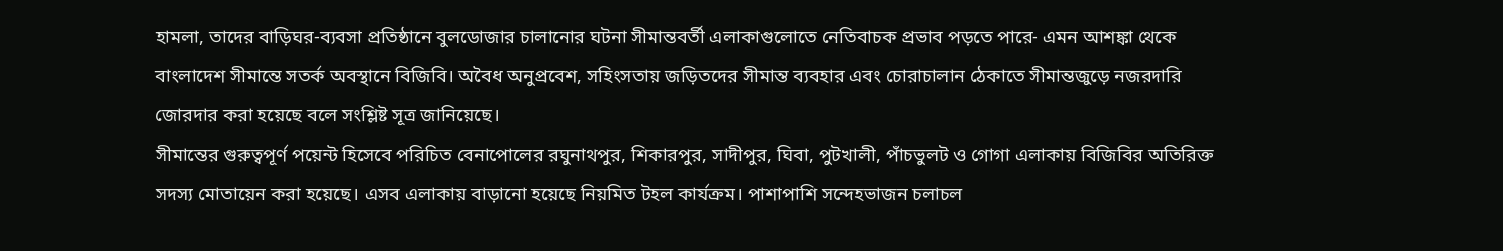হামলা, তাদের বাড়িঘর-ব্যবসা প্রতিষ্ঠানে বুলডোজার চালানোর ঘটনা সীমান্তবর্তী এলাকাগুলোতে নেতিবাচক প্রভাব পড়তে পারে- এমন আশঙ্কা থেকে বাংলাদেশ সীমান্তে সতর্ক অবস্থানে বিজিবি। অবৈধ অনুপ্রবেশ, সহিংসতায় জড়িতদের সীমান্ত ব্যবহার এবং চোরাচালান ঠেকাতে সীমান্তজুড়ে নজরদারি জোরদার করা হয়েছে বলে সংশ্লিষ্ট সূত্র জানিয়েছে।
সীমান্তের গুরুত্বপূর্ণ পয়েন্ট হিসেবে পরিচিত বেনাপোলের রঘুনাথপুর, শিকারপুর, সাদীপুর, ঘিবা, পুটখালী, পাঁচভুলট ও গোগা এলাকায় বিজিবির অতিরিক্ত সদস্য মোতায়েন করা হয়েছে। এসব এলাকায় বাড়ানো হয়েছে নিয়মিত টহল কার্যক্রম। পাশাপাশি সন্দেহভাজন চলাচল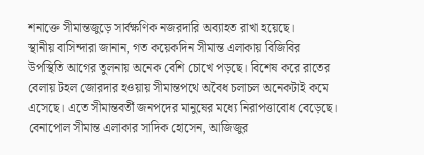শনাক্তে সীমান্তজুড়ে সার্বক্ষণিক নজরদারি অব্যাহত রাখা হয়েছে।
স্থানীয় বাসিন্দারা জানান, গত কয়েকদিন সীমান্ত এলাকায় বিজিবির উপস্থিতি আগের তুলনায় অনেক বেশি চোখে পড়ছে। বিশেষ করে রাতের বেলায় টহল জোরদার হওয়ায় সীমান্তপথে অবৈধ চলাচল অনেকটাই কমে এসেছে। এতে সীমান্তবর্তী জনপদের মানুষের মধ্যে নিরাপত্তাবোধ বেড়েছে।
বেনাপোল সীমান্ত এলাকার সাদিক হোসেন, আজিজুর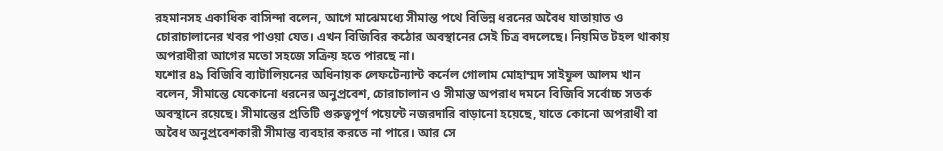রহমানসহ একাধিক বাসিন্দা বলেন, আগে মাঝেমধ্যে সীমান্ত পথে বিভিন্ন ধরনের অবৈধ যাতায়াত ও চোরাচালানের খবর পাওয়া যেত। এখন বিজিবির কঠোর অবস্থানের সেই চিত্র বদলেছে। নিয়মিত টহল থাকায় অপরাধীরা আগের মতো সহজে সক্রিয় হতে পারছে না।
যশোর ৪৯ বিজিবি ব্যাটালিয়নের অধিনায়ক লেফটেন্যান্ট কর্নেল গোলাম মোহাম্মদ সাইফুল আলম খান বলেন, সীমান্তে যেকোনো ধরনের অনুপ্রবেশ, চোরাচালান ও সীমান্ত অপরাধ দমনে বিজিবি সর্বোচ্চ সতর্ক অবস্থানে রয়েছে। সীমান্তের প্রতিটি গুরুত্বপূর্ণ পয়েন্টে নজরদারি বাড়ানো হয়েছে, যাতে কোনো অপরাধী বা অবৈধ অনুপ্রবেশকারী সীমান্ত ব্যবহার করতে না পারে। আর সে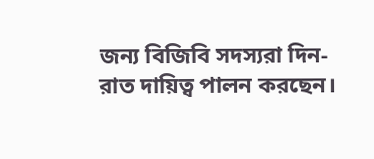জন্য বিজিবি সদস্যরা দিন-রাত দায়িত্ব পালন করছেন।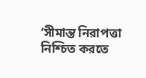‘সীমান্ত নিরাপত্তা নিশ্চিত করতে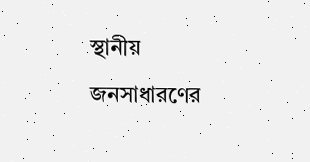স্থানীয় জনসাধারণের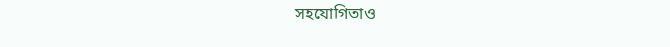সহযোগিতাও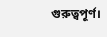গুরুত্বপূর্ণ।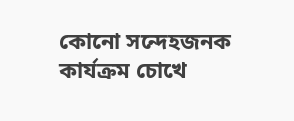কোনো সন্দেহজনক কার্যক্রম চোখে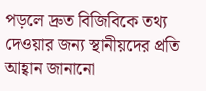পড়লে দ্রুত বিজিবিকে তথ্য দেওয়ার জন্য স্থানীয়দের প্রতি আহ্বান জানানো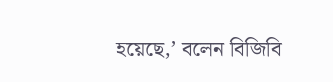হয়েছে,’ বলেন বিজিবি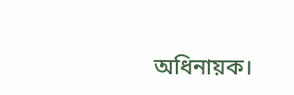অধিনায়ক।